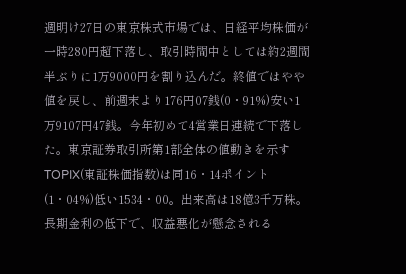週明け27日の東京株式市場では、日経平均株価が一時280円超下落し、取引時間中としては約2週間半ぶりに1万9000円を割り込んだ。終値ではやや値を戻し、前週末より176円07銭(0・91%)安い1万9107円47銭。今年初めて4営業日連続で下落した。東京証券取引所第1部全体の値動きを示すTOPIX(東証株価指数)は同16・14ポイント(1・04%)低い1534・00。出来高は18億3千万株。
長期金利の低下で、収益悪化が懸念される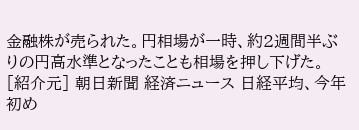金融株が売られた。円相場が一時、約2週間半ぶりの円高水準となったことも相場を押し下げた。
[紹介元] 朝日新聞 経済ニュース 日経平均、今年初め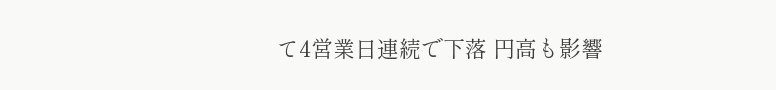て4営業日連続で下落 円高も影響